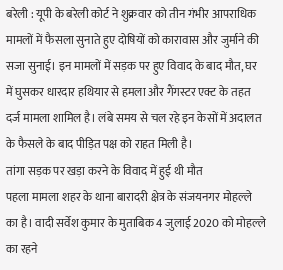बरेली : यूपी के बरेली कोर्ट ने शुक्रवार को तीन गंभीर आपराधिक मामलों में फैसला सुनाते हुए दोषियों को कारावास और जुर्माने की सजा सुनाई। इन मामलों में सड़क पर हुए विवाद के बाद मौत, घर में घुसकर धारदार हथियार से हमला और गैंगस्टर एक्ट के तहत दर्ज मामला शामिल है। लंबे समय से चल रहे इन केसों में अदालत के फैसले के बाद पीड़ित पक्ष को राहत मिली है।
तांगा सड़क पर खड़ा करने के विवाद में हुई थी मौत
पहला मामला शहर के थाना बारादरी क्षेत्र के संजयनगर मोहल्ले का है। वादी सर्वेश कुमार के मुताबिक 4 जुलाई 2020 को मोहल्ले का रहने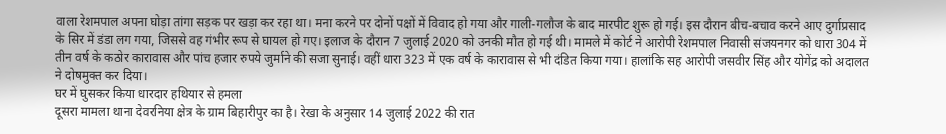वाला रेशमपाल अपना घोड़ा तांगा सड़क पर खड़ा कर रहा था। मना करने पर दोनों पक्षों में विवाद हो गया और गाली-गलौज के बाद मारपीट शुरू हो गई। इस दौरान बीच-बचाव करने आए दुर्गाप्रसाद के सिर में डंडा लग गया, जिससे वह गंभीर रूप से घायल हो गए। इलाज के दौरान 7 जुलाई 2020 को उनकी मौत हो गई थी। मामले में कोर्ट ने आरोपी रेशमपाल निवासी संजयनगर को धारा 304 में तीन वर्ष के कठोर कारावास और पांच हजार रुपये जुर्माने की सजा सुनाई। वहीं धारा 323 में एक वर्ष के कारावास से भी दंडित किया गया। हालांकि सह आरोपी जसवीर सिंह और योगेंद्र को अदालत ने दोषमुक्त कर दिया।
घर में घुसकर किया धारदार हथियार से हमला
दूसरा मामला थाना देवरनिया क्षेत्र के ग्राम बिहारीपुर का है। रेखा के अनुसार 14 जुलाई 2022 की रात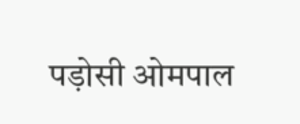पड़ोसी ओमपाल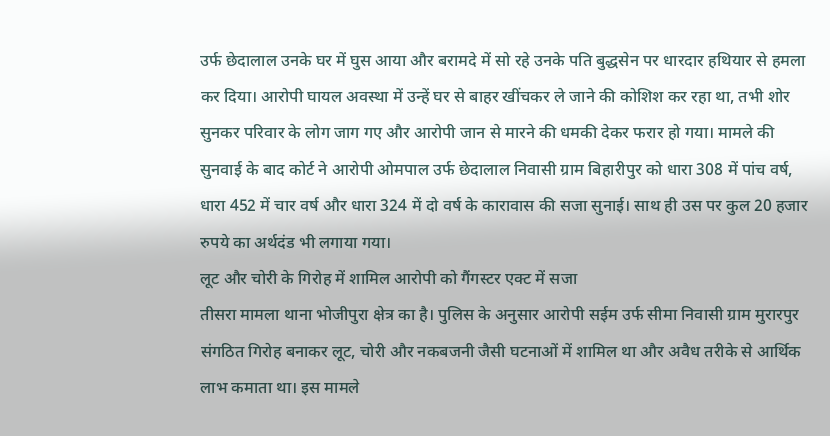उर्फ छेदालाल उनके घर में घुस आया और बरामदे में सो रहे उनके पति बुद्धसेन पर धारदार हथियार से हमला कर दिया। आरोपी घायल अवस्था में उन्हें घर से बाहर खींचकर ले जाने की कोशिश कर रहा था, तभी शोर सुनकर परिवार के लोग जाग गए और आरोपी जान से मारने की धमकी देकर फरार हो गया। मामले की सुनवाई के बाद कोर्ट ने आरोपी ओमपाल उर्फ छेदालाल निवासी ग्राम बिहारीपुर को धारा 308 में पांच वर्ष, धारा 452 में चार वर्ष और धारा 324 में दो वर्ष के कारावास की सजा सुनाई। साथ ही उस पर कुल 20 हजार रुपये का अर्थदंड भी लगाया गया।
लूट और चोरी के गिरोह में शामिल आरोपी को गैंगस्टर एक्ट में सजा
तीसरा मामला थाना भोजीपुरा क्षेत्र का है। पुलिस के अनुसार आरोपी सईम उर्फ सीमा निवासी ग्राम मुरारपुर संगठित गिरोह बनाकर लूट, चोरी और नकबजनी जैसी घटनाओं में शामिल था और अवैध तरीके से आर्थिक लाभ कमाता था। इस मामले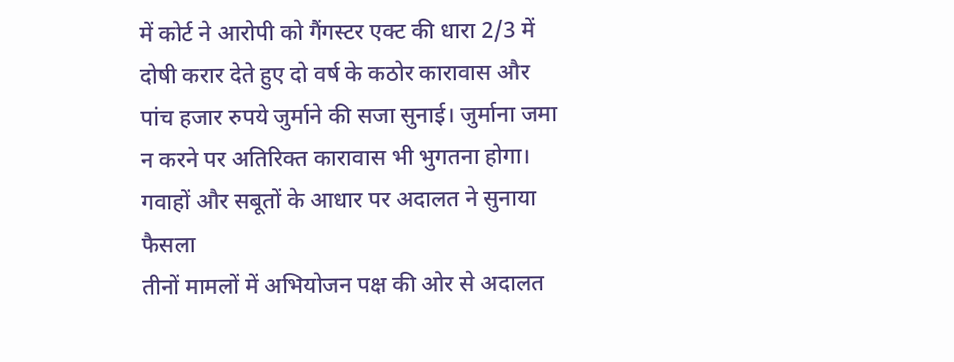में कोर्ट ने आरोपी को गैंगस्टर एक्ट की धारा 2/3 में दोषी करार देते हुए दो वर्ष के कठोर कारावास और पांच हजार रुपये जुर्माने की सजा सुनाई। जुर्माना जमा न करने पर अतिरिक्त कारावास भी भुगतना होगा।
गवाहों और सबूतों के आधार पर अदालत ने सुनाया फैसला
तीनों मामलों में अभियोजन पक्ष की ओर से अदालत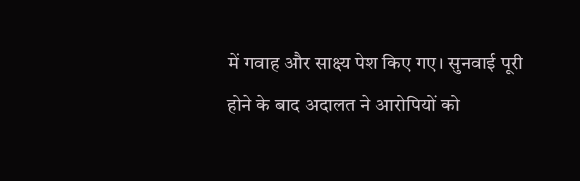में गवाह और साक्ष्य पेश किए गए। सुनवाई पूरी होने के बाद अदालत ने आरोपियों को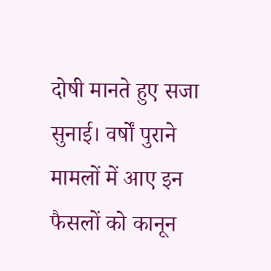दोषी मानते हुए सजा सुनाई। वर्षों पुराने मामलों में आए इन फैसलों को कानून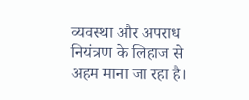व्यवस्था और अपराध नियंत्रण के लिहाज से अहम माना जा रहा है।